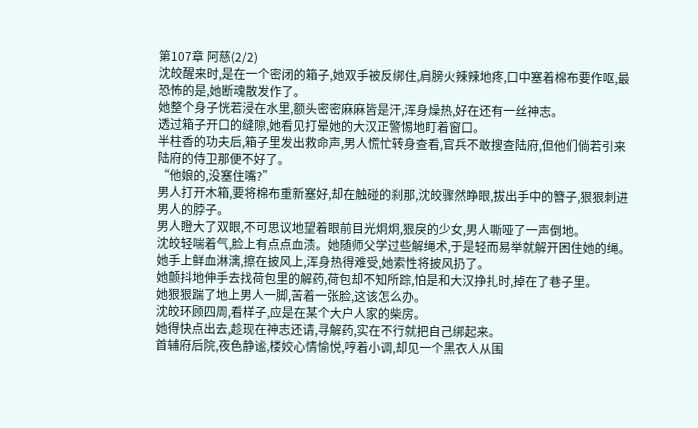第107章 阿慈(2/2)
沈皎醒来时,是在一个密闭的箱子,她双手被反绑住,肩膀火辣辣地疼,口中塞着棉布要作呕,最恐怖的是,她断魂散发作了。
她整个身子恍若浸在水里,额头密密麻麻皆是汗,浑身燥热,好在还有一丝神志。
透过箱子开口的缝隙,她看见打晕她的大汉正警惕地盯着窗口。
半柱香的功夫后,箱子里发出救命声,男人慌忙转身查看,官兵不敢搜查陆府,但他们倘若引来陆府的侍卫那便不好了。
“他娘的,没塞住嘴?”
男人打开木箱,要将棉布重新塞好,却在触碰的刹那,沈皎骤然睁眼,拔出手中的簪子,狠狠刺进男人的脖子。
男人瞪大了双眼,不可思议地望着眼前目光炯炯,狠戾的少女,男人嘶哑了一声倒地。
沈皎轻喘着气,脸上有点点血渍。她随师父学过些解绳术,于是轻而易举就解开困住她的绳。
她手上鲜血淋漓,擦在披风上,浑身热得难受,她索性将披风扔了。
她颤抖地伸手去找荷包里的解药,荷包却不知所踪,怕是和大汉挣扎时,掉在了巷子里。
她狠狠踹了地上男人一脚,苦着一张脸,这该怎么办。
沈皎环顾四周,看样子,应是在某个大户人家的柴房。
她得快点出去,趁现在神志还请,寻解药,实在不行就把自己绑起来。
首辅府后院,夜色静谧,楼姣心情愉悦,哼着小调,却见一个黑衣人从围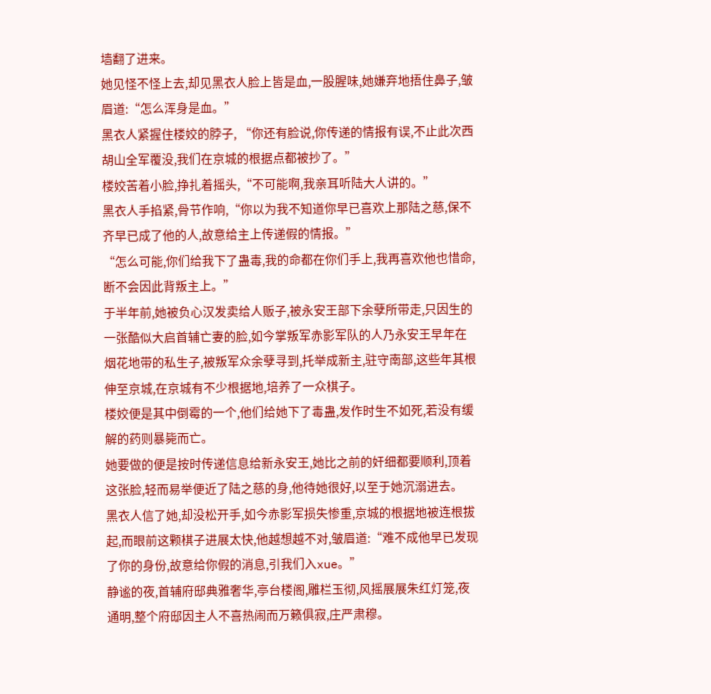墙翻了进来。
她见怪不怪上去,却见黑衣人脸上皆是血,一股腥味,她嫌弃地捂住鼻子,皱眉道:“怎么浑身是血。”
黑衣人紧握住楼姣的脖子, “你还有脸说,你传递的情报有误,不止此次西胡山全军覆没,我们在京城的根据点都被抄了。”
楼姣苦着小脸,挣扎着摇头,“不可能啊,我亲耳听陆大人讲的。”
黑衣人手掐紧,骨节作响,“你以为我不知道你早已喜欢上那陆之慈,保不齐早已成了他的人,故意给主上传递假的情报。”
“怎么可能,你们给我下了蛊毒,我的命都在你们手上,我再喜欢他也惜命,断不会因此背叛主上。”
于半年前,她被负心汉发卖给人贩子,被永安王部下余孽所带走,只因生的一张酷似大启首辅亡妻的脸,如今掌叛军赤影军队的人乃永安王早年在烟花地带的私生子,被叛军众余孽寻到,托举成新主,驻守南部,这些年其根伸至京城,在京城有不少根据地,培养了一众棋子。
楼姣便是其中倒霉的一个,他们给她下了毒蛊,发作时生不如死,若没有缓解的药则暴毙而亡。
她要做的便是按时传递信息给新永安王,她比之前的奸细都要顺利,顶着这张脸,轻而易举便近了陆之慈的身,他待她很好,以至于她沉溺进去。
黑衣人信了她,却没松开手,如今赤影军损失惨重,京城的根据地被连根拔起,而眼前这颗棋子进展太快,他越想越不对,皱眉道:“难不成他早已发现了你的身份,故意给你假的消息,引我们入xue。”
静谧的夜,首辅府邸典雅奢华,亭台楼阁,雕栏玉彻,风摇展展朱红灯笼,夜通明,整个府邸因主人不喜热闹而万籁俱寂,庄严肃穆。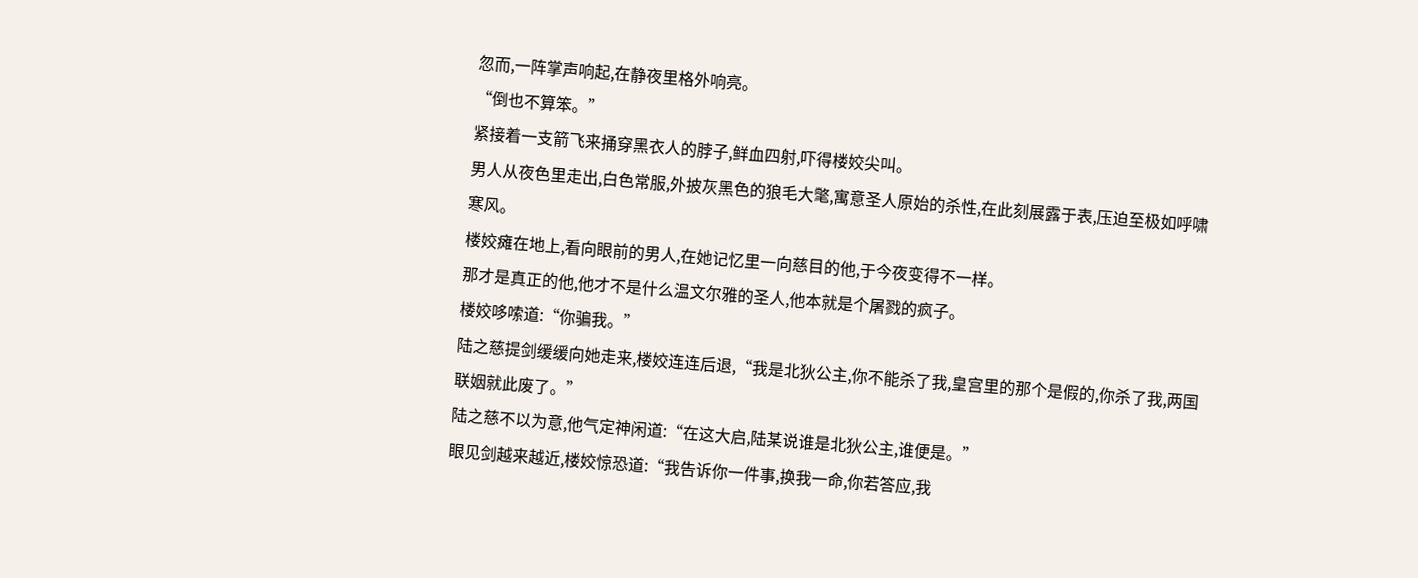忽而,一阵掌声响起,在静夜里格外响亮。
“倒也不算笨。”
紧接着一支箭飞来捅穿黑衣人的脖子,鲜血四射,吓得楼姣尖叫。
男人从夜色里走出,白色常服,外披灰黑色的狼毛大氅,寓意圣人原始的杀性,在此刻展露于表,压迫至极如呼啸寒风。
楼姣瘫在地上,看向眼前的男人,在她记忆里一向慈目的他,于今夜变得不一样。
那才是真正的他,他才不是什么温文尔雅的圣人,他本就是个屠戮的疯子。
楼姣哆嗦道:“你骗我。”
陆之慈提剑缓缓向她走来,楼姣连连后退,“我是北狄公主,你不能杀了我,皇宫里的那个是假的,你杀了我,两国联姻就此废了。”
陆之慈不以为意,他气定神闲道:“在这大启,陆某说谁是北狄公主,谁便是。”
眼见剑越来越近,楼姣惊恐道:“我告诉你一件事,换我一命,你若答应,我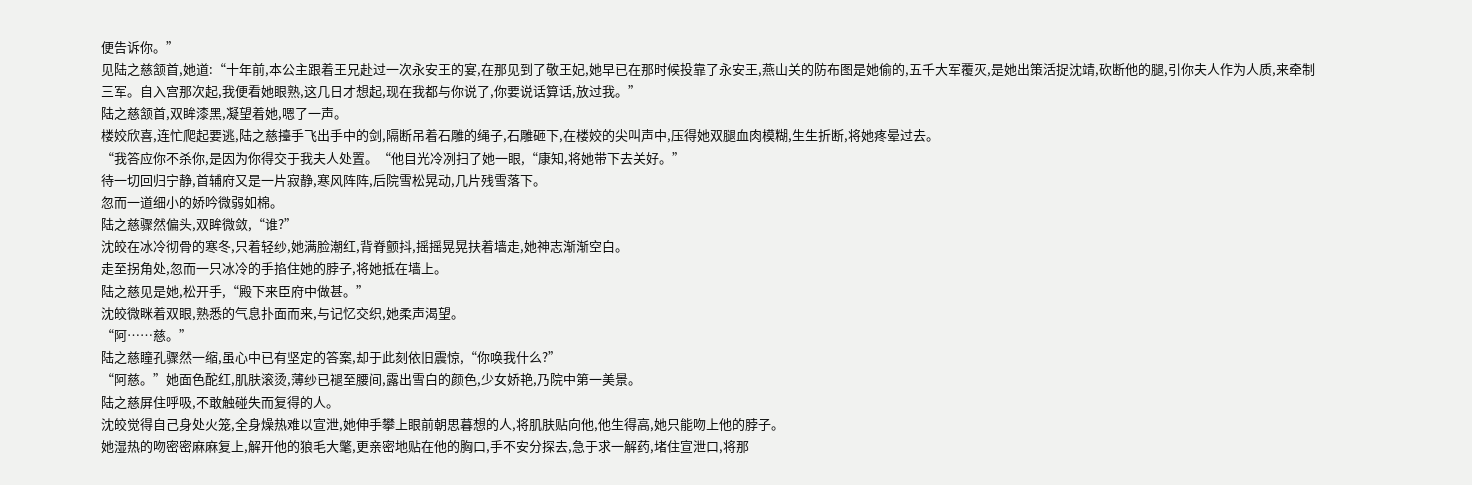便告诉你。”
见陆之慈颔首,她道:“十年前,本公主跟着王兄赴过一次永安王的宴,在那见到了敬王妃,她早已在那时候投靠了永安王,燕山关的防布图是她偷的,五千大军覆灭,是她出策活捉沈靖,砍断他的腿,引你夫人作为人质,来牵制三军。自入宫那次起,我便看她眼熟,这几日才想起,现在我都与你说了,你要说话算话,放过我。”
陆之慈颔首,双眸漆黑,凝望着她,嗯了一声。
楼姣欣喜,连忙爬起要逃,陆之慈擡手飞出手中的剑,隔断吊着石雕的绳子,石雕砸下,在楼姣的尖叫声中,压得她双腿血肉模糊,生生折断,将她疼晕过去。
“我答应你不杀你,是因为你得交于我夫人处置。“他目光冷冽扫了她一眼,“康知,将她带下去关好。”
待一切回归宁静,首辅府又是一片寂静,寒风阵阵,后院雪松晃动,几片残雪落下。
忽而一道细小的娇吟微弱如棉。
陆之慈骤然偏头,双眸微敛,“谁?”
沈皎在冰冷彻骨的寒冬,只着轻纱,她满脸潮红,背脊颤抖,摇摇晃晃扶着墙走,她神志渐渐空白。
走至拐角处,忽而一只冰冷的手掐住她的脖子,将她抵在墙上。
陆之慈见是她,松开手,“殿下来臣府中做甚。”
沈皎微眯着双眼,熟悉的气息扑面而来,与记忆交织,她柔声渴望。
“阿……慈。”
陆之慈瞳孔骤然一缩,虽心中已有坚定的答案,却于此刻依旧震惊,“你唤我什么?”
“阿慈。”她面色酡红,肌肤滚烫,薄纱已褪至腰间,露出雪白的颜色,少女娇艳,乃院中第一美景。
陆之慈屏住呼吸,不敢触碰失而复得的人。
沈皎觉得自己身处火笼,全身燥热难以宣泄,她伸手攀上眼前朝思暮想的人,将肌肤贴向他,他生得高,她只能吻上他的脖子。
她湿热的吻密密麻麻复上,解开他的狼毛大氅,更亲密地贴在他的胸口,手不安分探去,急于求一解药,堵住宣泄口,将那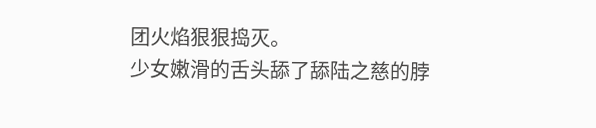团火焰狠狠捣灭。
少女嫩滑的舌头舔了舔陆之慈的脖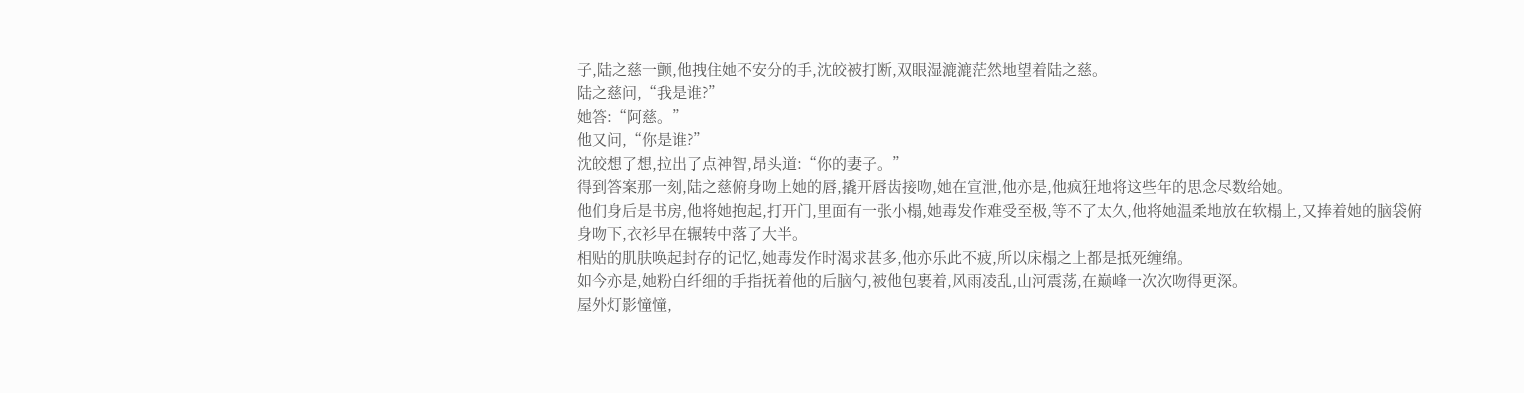子,陆之慈一颤,他拽住她不安分的手,沈皎被打断,双眼湿漉漉茫然地望着陆之慈。
陆之慈问,“我是谁?”
她答:“阿慈。”
他又问,“你是谁?”
沈皎想了想,拉出了点神智,昂头道:“你的妻子。”
得到答案那一刻,陆之慈俯身吻上她的唇,撬开唇齿接吻,她在宣泄,他亦是,他疯狂地将这些年的思念尽数给她。
他们身后是书房,他将她抱起,打开门,里面有一张小榻,她毒发作难受至极,等不了太久,他将她温柔地放在软榻上,又捧着她的脑袋俯身吻下,衣衫早在辗转中落了大半。
相贴的肌肤唤起封存的记忆,她毒发作时渴求甚多,他亦乐此不疲,所以床榻之上都是抵死缠绵。
如今亦是,她粉白纤细的手指抚着他的后脑勺,被他包裹着,风雨凌乱,山河震荡,在巅峰一次次吻得更深。
屋外灯影憧憧,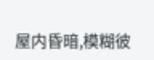屋内昏暗,模糊彼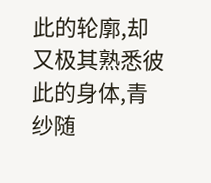此的轮廓,却又极其熟悉彼此的身体,青纱随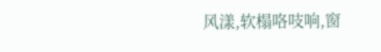风漾,软榻咯吱响,窗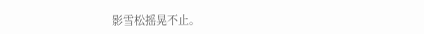影雪松摇晃不止。